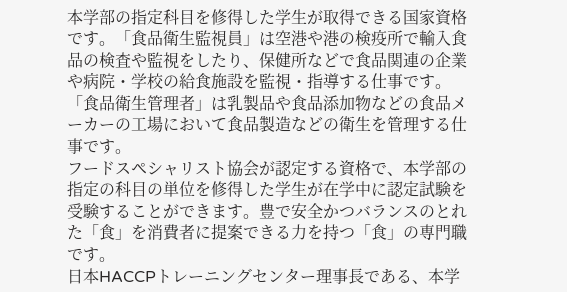本学部の指定科目を修得した学生が取得できる国家資格です。「食品衛生監視員」は空港や港の検疫所で輸入食品の検査や監視をしたり、保健所などで食品関連の企業や病院・学校の給食施設を監視・指導する仕事です。「食品衛生管理者」は乳製品や食品添加物などの食品メーカーの工場において食品製造などの衛生を管理する仕事です。
フードスペシャリスト協会が認定する資格で、本学部の指定の科目の単位を修得した学生が在学中に認定試験を受験することができます。豊で安全かつバランスのとれた「食」を消費者に提案できる力を持つ「食」の専門職です。
日本HACCPトレーニングセンター理事長である、本学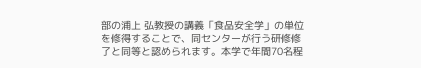部の浦上 弘教授の講義「食品安全学」の単位を修得することで、同センターが行う研修修了と同等と認められます。本学で年間70名程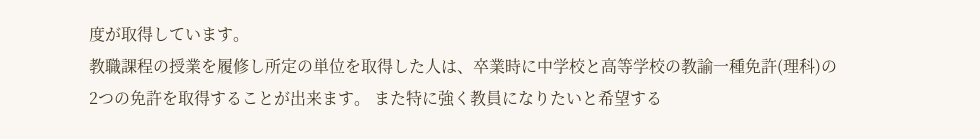度が取得しています。
教職課程の授業を履修し所定の単位を取得した人は、卒業時に中学校と高等学校の教諭一種免許(理科)の2つの免許を取得することが出来ます。 また特に強く教員になりたいと希望する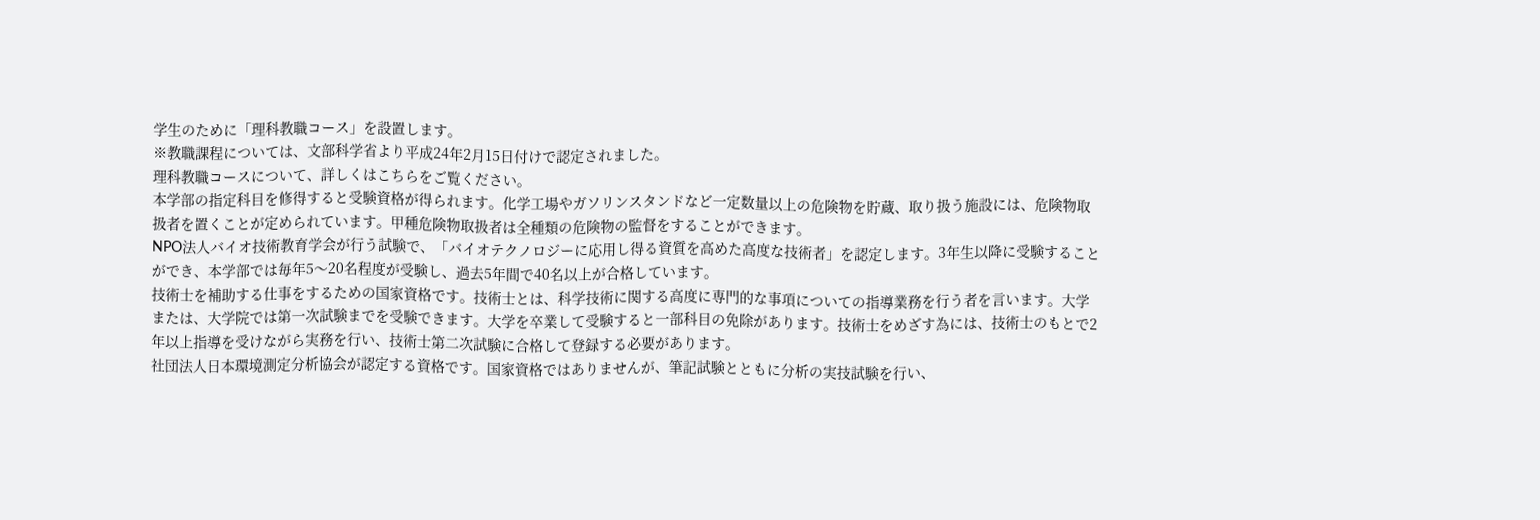学生のために「理科教職コース」を設置します。
※教職課程については、文部科学省より平成24年2月15日付けで認定されました。
理科教職コースについて、詳しくはこちらをご覧ください。
本学部の指定科目を修得すると受験資格が得られます。化学工場やガソリンスタンドなど一定数量以上の危険物を貯蔵、取り扱う施設には、危険物取扱者を置くことが定められています。甲種危険物取扱者は全種類の危険物の監督をすることができます。
NPO法人バイオ技術教育学会が行う試験で、「バイオテクノロジーに応用し得る資質を高めた高度な技術者」を認定します。3年生以降に受験することができ、本学部では毎年5〜20名程度が受験し、過去5年間で40名以上が合格しています。
技術士を補助する仕事をするための国家資格です。技術士とは、科学技術に関する高度に専門的な事項についての指導業務を行う者を言います。大学または、大学院では第一次試験までを受験できます。大学を卒業して受験すると一部科目の免除があります。技術士をめざす為には、技術士のもとで2年以上指導を受けながら実務を行い、技術士第二次試験に合格して登録する必要があります。
社団法人日本環境測定分析協会が認定する資格です。国家資格ではありませんが、筆記試験とともに分析の実技試験を行い、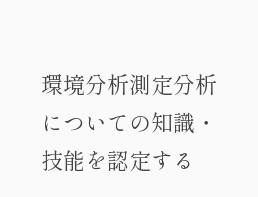環境分析測定分析についての知識・技能を認定する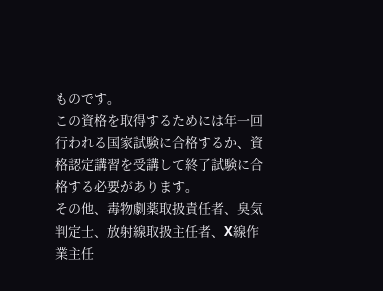ものです。
この資格を取得するためには年一回行われる国家試験に合格するか、資格認定講習を受講して終了試験に合格する必要があります。
その他、毒物劇薬取扱責任者、臭気判定士、放射線取扱主任者、X線作業主任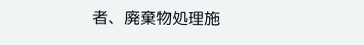者、廃棄物処理施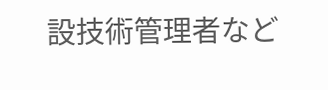設技術管理者など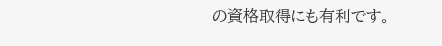の資格取得にも有利です。